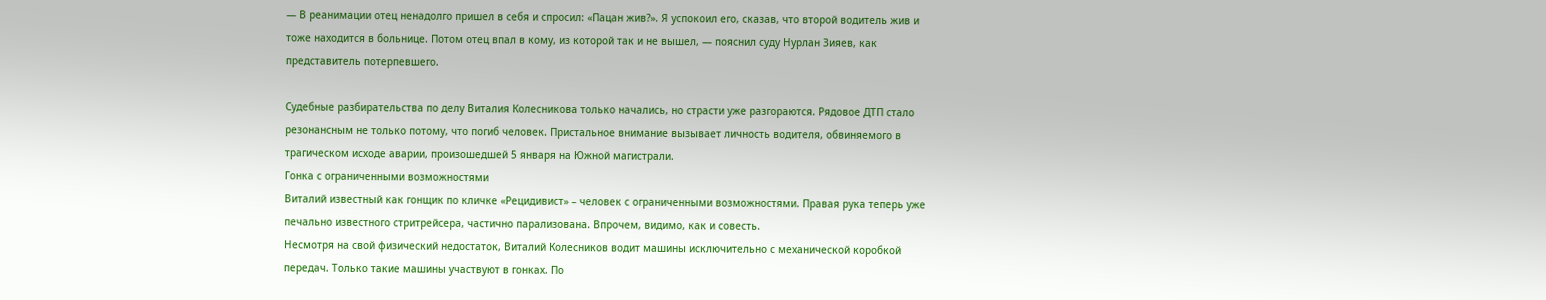— В реанимации отец ненадолго пришел в себя и спросил: «Пацан жив?». Я успокоил его, сказав, что второй водитель жив и тоже находится в больнице. Потом отец впал в кому, из которой так и не вышел, — пояснил суду Нурлан Зияев, как представитель потерпевшего.

Судебные разбирательства по делу Виталия Колесникова только начались, но страсти уже разгораются. Рядовое ДТП стало резонансным не только потому, что погиб человек. Пристальное внимание вызывает личность водителя, обвиняемого в трагическом исходе аварии, произошедшей 5 января на Южной магистрали.
Гонка с ограниченными возможностями
Виталий известный как гонщик по кличке «Рецидивист» – человек с ограниченными возможностями. Правая рука теперь уже печально известного стритрейсера, частично парализована. Впрочем, видимо, как и совесть.
Несмотря на свой физический недостаток, Виталий Колесников водит машины исключительно с механической коробкой передач. Только такие машины участвуют в гонках. По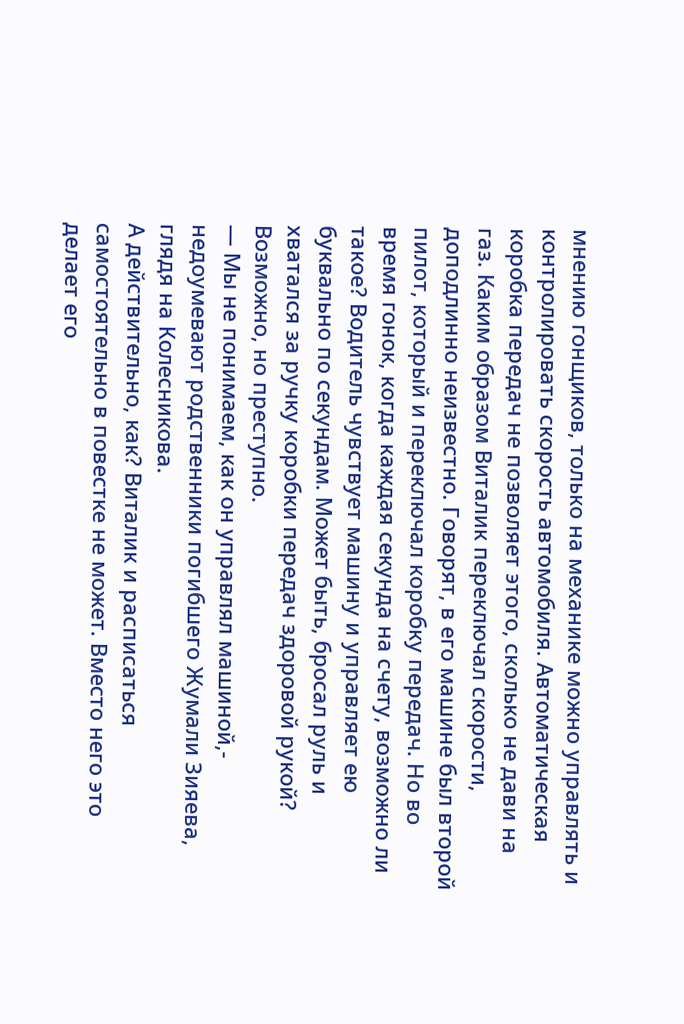мнению гонщиков, только на механике можно управлять и контролировать скорость автомобиля. Автоматическая коробка передач не позволяет этого, сколько не дави на газ. Каким образом Виталик переключал скорости, доподлинно неизвестно. Говорят, в его машине был второй пилот, который и переключал коробку передач. Но во время гонок, когда каждая секунда на счету, возможно ли такое? Водитель чувствует машину и управляет ею буквально по секундам. Может быть, бросал руль и хватался за ручку коробки передач здоровой рукой? Возможно, но преступно.
— Мы не понимаем, как он управлял машиной,- недоумевают родственники погибшего Жумали Зияева, глядя на Колесникова.
А действительно, как? Виталик и расписаться самостоятельно в повестке не может. Вместо него это делает его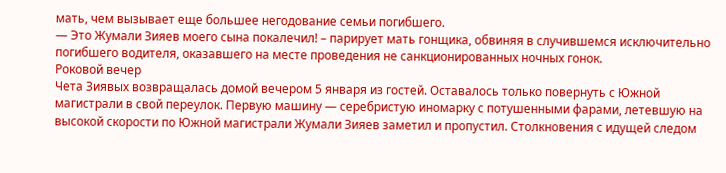мать, чем вызывает еще большее негодование семьи погибшего.
— Это Жумали Зияев моего сына покалечил! – парирует мать гонщика, обвиняя в случившемся исключительно погибшего водителя, оказавшего на месте проведения не санкционированных ночных гонок.
Роковой вечер
Чета Зиявых возвращалась домой вечером 5 января из гостей. Оставалось только повернуть с Южной магистрали в свой переулок. Первую машину — серебристую иномарку с потушенными фарами, летевшую на высокой скорости по Южной магистрали Жумали Зияев заметил и пропустил. Столкновения с идущей следом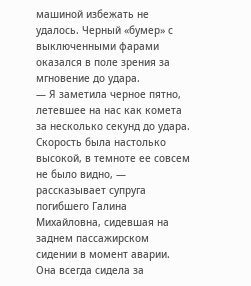машиной избежать не удалось. Черный «бумер» с выключенными фарами оказался в поле зрения за мгновение до удара.
— Я заметила черное пятно, летевшее на нас как комета за несколько секунд до удара. Скорость была настолько высокой, в темноте ее совсем не было видно, — рассказывает супруга погибшего Галина Михайловна, сидевшая на заднем пассажирском сидении в момент аварии. Она всегда сидела за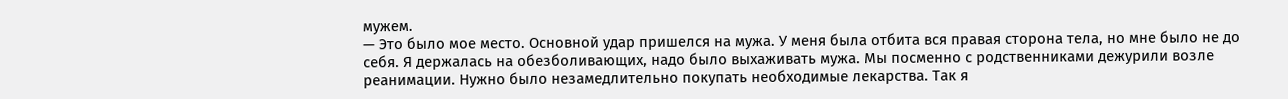мужем.
— Это было мое место. Основной удар пришелся на мужа. У меня была отбита вся правая сторона тела, но мне было не до себя. Я держалась на обезболивающих, надо было выхаживать мужа. Мы посменно с родственниками дежурили возле реанимации. Нужно было незамедлительно покупать необходимые лекарства. Так я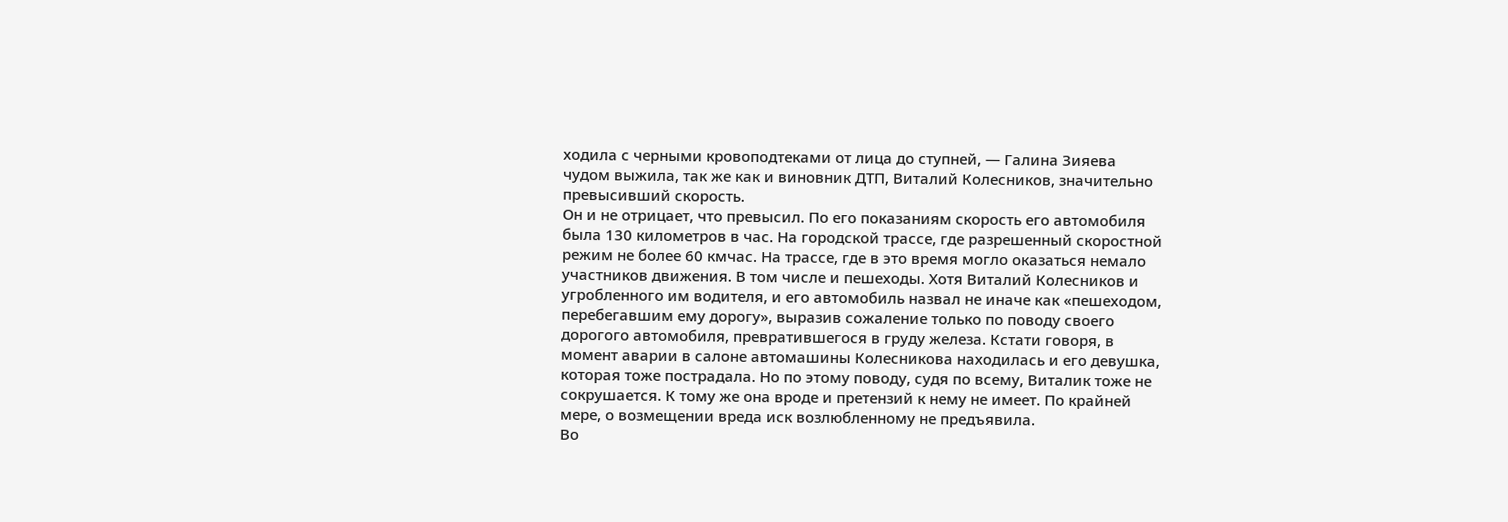ходила с черными кровоподтеками от лица до ступней, — Галина Зияева чудом выжила, так же как и виновник ДТП, Виталий Колесников, значительно превысивший скорость.
Он и не отрицает, что превысил. По его показаниям скорость его автомобиля была 130 километров в час. На городской трассе, где разрешенный скоростной режим не более 60 кмчас. На трассе, где в это время могло оказаться немало участников движения. В том числе и пешеходы. Хотя Виталий Колесников и угробленного им водителя, и его автомобиль назвал не иначе как «пешеходом, перебегавшим ему дорогу», выразив сожаление только по поводу своего дорогого автомобиля, превратившегося в груду железа. Кстати говоря, в момент аварии в салоне автомашины Колесникова находилась и его девушка, которая тоже пострадала. Но по этому поводу, судя по всему, Виталик тоже не сокрушается. К тому же она вроде и претензий к нему не имеет. По крайней мере, о возмещении вреда иск возлюбленному не предъявила.
Во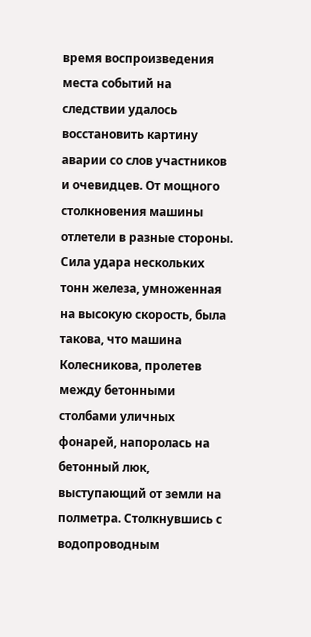время воспроизведения места событий на следствии удалось восстановить картину аварии со слов участников и очевидцев. От мощного столкновения машины отлетели в разные стороны. Сила удара нескольких тонн железа, умноженная на высокую скорость, была такова, что машина Колесникова, пролетев между бетонными столбами уличных фонарей, напоролась на бетонный люк, выступающий от земли на полметра. Столкнувшись с водопроводным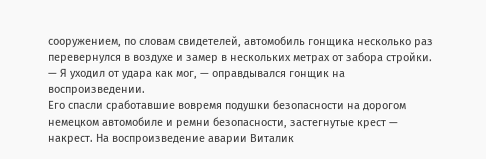сооружением, по словам свидетелей, автомобиль гонщика несколько раз перевернулся в воздухе и замер в нескольких метрах от забора стройки.
— Я уходил от удара как мог, — оправдывался гонщик на воспроизведении.
Его спасли сработавшие вовремя подушки безопасности на дорогом немецком автомобиле и ремни безопасности, застегнутые крест — накрест. На воспроизведение аварии Виталик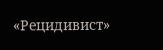«Рецидивист»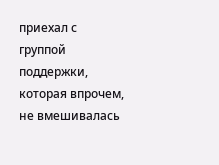приехал с группой поддержки, которая впрочем, не вмешивалась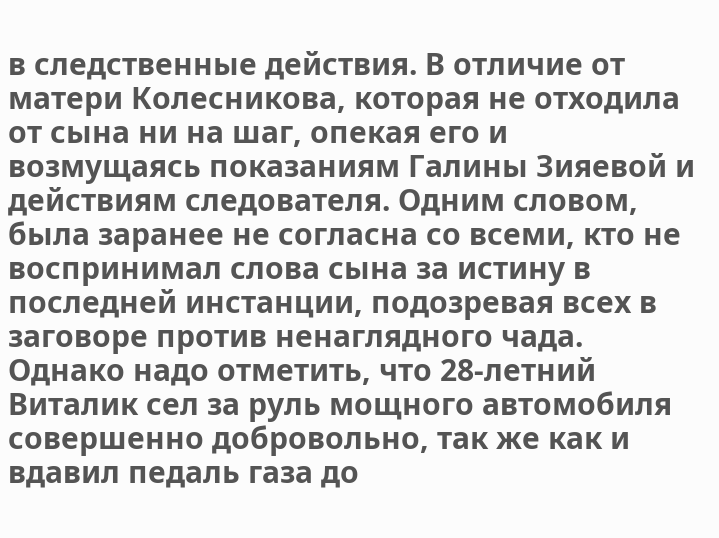в следственные действия. В отличие от матери Колесникова, которая не отходила от сына ни на шаг, опекая его и возмущаясь показаниям Галины Зияевой и действиям следователя. Одним словом, была заранее не согласна со всеми, кто не воспринимал слова сына за истину в последней инстанции, подозревая всех в заговоре против ненаглядного чада.
Однако надо отметить, что 28-летний Виталик сел за руль мощного автомобиля совершенно добровольно, так же как и вдавил педаль газа до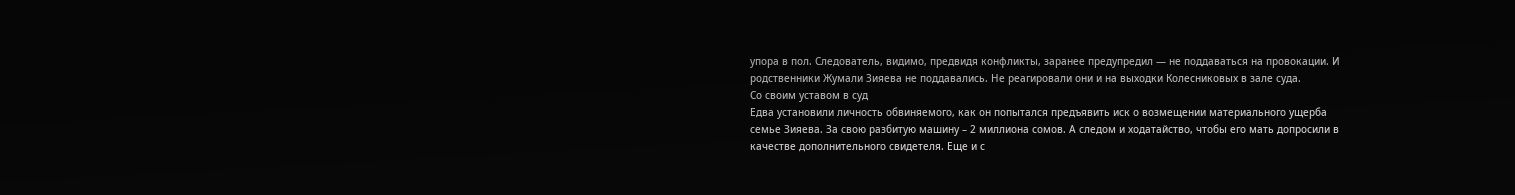упора в пол. Следователь, видимо, предвидя конфликты, заранее предупредил — не поддаваться на провокации. И родственники Жумали Зияева не поддавались. Не реагировали они и на выходки Колесниковых в зале суда.
Со своим уставом в суд
Едва установили личность обвиняемого, как он попытался предъявить иск о возмещении материального ущерба семье Зияева. За свою разбитую машину – 2 миллиона сомов. А следом и ходатайство, чтобы его мать допросили в качестве дополнительного свидетеля. Еще и с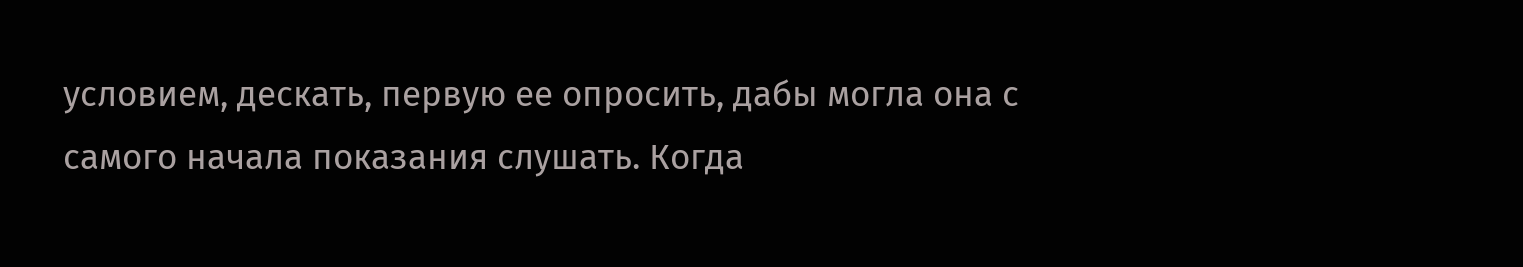условием, дескать, первую ее опросить, дабы могла она с самого начала показания слушать. Когда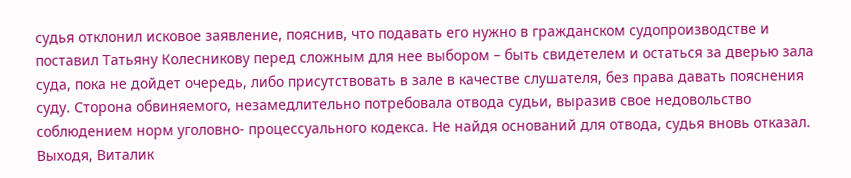судья отклонил исковое заявление, пояснив, что подавать его нужно в гражданском судопроизводстве и поставил Татьяну Колесникову перед сложным для нее выбором – быть свидетелем и остаться за дверью зала суда, пока не дойдет очередь, либо присутствовать в зале в качестве слушателя, без права давать пояснения суду. Сторона обвиняемого, незамедлительно потребовала отвода судьи, выразив свое недовольство соблюдением норм уголовно- процессуального кодекса. Не найдя оснований для отвода, судья вновь отказал. Выходя, Виталик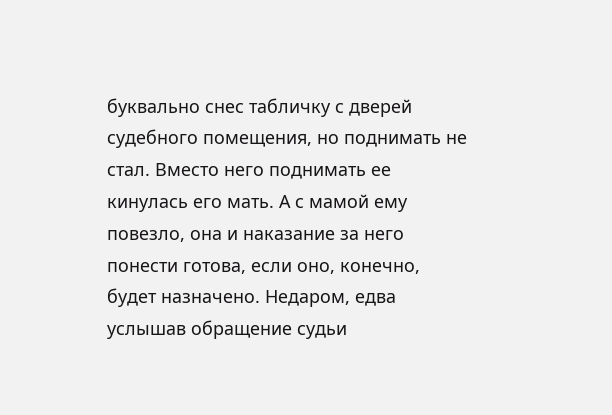буквально снес табличку с дверей судебного помещения, но поднимать не стал. Вместо него поднимать ее кинулась его мать. А с мамой ему повезло, она и наказание за него понести готова, если оно, конечно, будет назначено. Недаром, едва услышав обращение судьи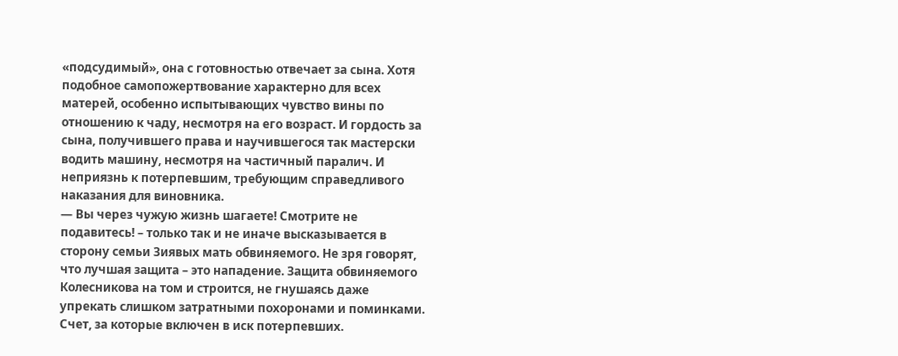«подсудимый», она с готовностью отвечает за сына. Хотя подобное самопожертвование характерно для всех матерей, особенно испытывающих чувство вины по отношению к чаду, несмотря на его возраст. И гордость за сына, получившего права и научившегося так мастерски водить машину, несмотря на частичный паралич. И неприязнь к потерпевшим, требующим справедливого наказания для виновника.
— Вы через чужую жизнь шагаете! Смотрите не подавитесь! – только так и не иначе высказывается в сторону семьи Зиявых мать обвиняемого. Не зря говорят, что лучшая защита – это нападение. Защита обвиняемого Колесникова на том и строится, не гнушаясь даже упрекать слишком затратными похоронами и поминками. Счет, за которые включен в иск потерпевших.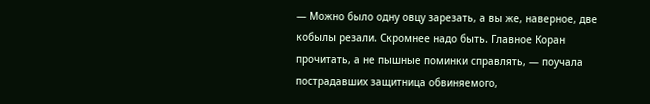— Можно было одну овцу зарезать, а вы же, наверное, две кобылы резали. Скромнее надо быть. Главное Коран прочитать, а не пышные поминки справлять, — поучала пострадавших защитница обвиняемого,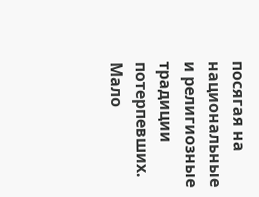посягая на национальные и религиозные традиции потерпевших.
Мало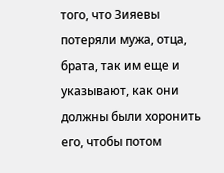того, что Зияевы потеряли мужа, отца, брата, так им еще и указывают, как они должны были хоронить его, чтобы потом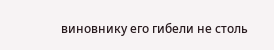виновнику его гибели не столь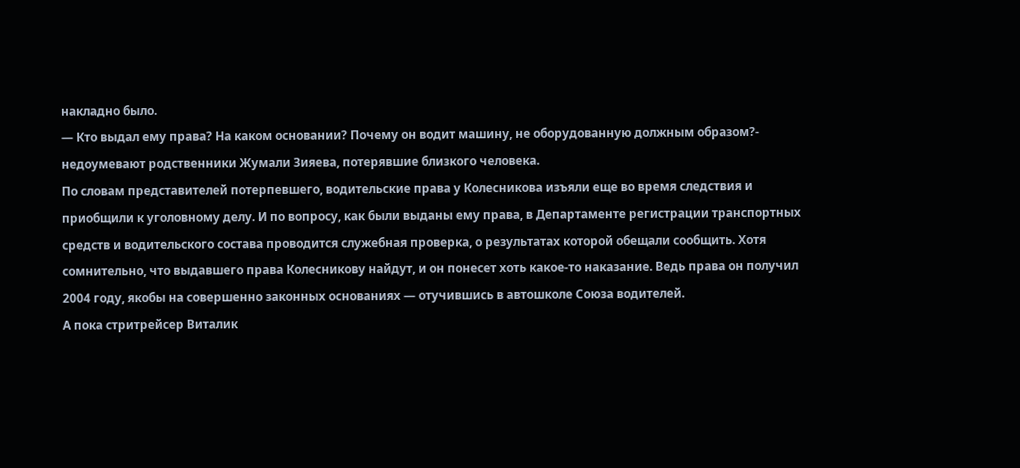накладно было.
— Кто выдал ему права? На каком основании? Почему он водит машину, не оборудованную должным образом?- недоумевают родственники Жумали Зияева, потерявшие близкого человека.
По словам представителей потерпевшего, водительские права у Колесникова изъяли еще во время следствия и приобщили к уголовному делу. И по вопросу, как были выданы ему права, в Департаменте регистрации транспортных средств и водительского состава проводится служебная проверка, о результатах которой обещали сообщить. Хотя сомнительно, что выдавшего права Колесникову найдут, и он понесет хоть какое-то наказание. Ведь права он получил 2004 году, якобы на совершенно законных основаниях — отучившись в автошколе Союза водителей.
А пока стритрейсер Виталик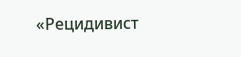«Рецидивист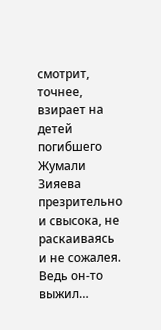смотрит, точнее, взирает на детей погибшего Жумали Зияева презрительно и свысока, не раскаиваясь и не сожалея. Ведь он-то выжил…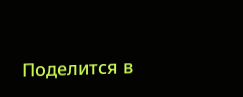Поделится в